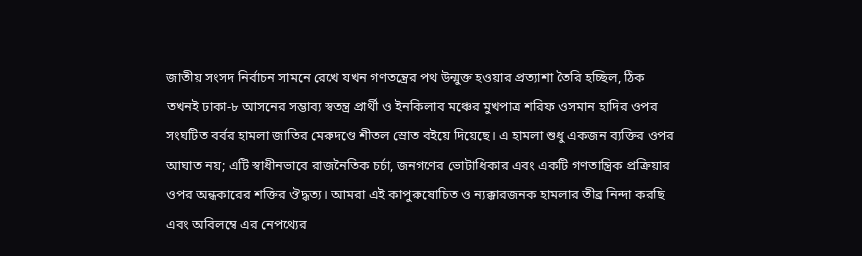জাতীয় সংসদ নির্বাচন সামনে রেখে যখন গণতন্ত্রের পথ উন্মুক্ত হওয়ার প্রত্যাশা তৈরি হচ্ছিল, ঠিক তখনই ঢাকা-৮ আসনের সম্ভাব্য স্বতন্ত্র প্রার্থী ও ইনকিলাব মঞ্চের মুখপাত্র শরিফ ওসমান হাদির ওপর সংঘটিত বর্বর হামলা জাতির মেরুদণ্ডে শীতল স্রোত বইয়ে দিয়েছে। এ হামলা শুধু একজন ব্যক্তির ওপর আঘাত নয়; এটি স্বাধীনভাবে রাজনৈতিক চর্চা, জনগণের ভোটাধিকার এবং একটি গণতান্ত্রিক প্রক্রিয়ার ওপর অন্ধকারের শক্তির ঔদ্ধত্য। আমরা এই কাপুরুষোচিত ও ন্যক্কারজনক হামলার তীব্র নিন্দা করছি এবং অবিলম্বে এর নেপথ্যের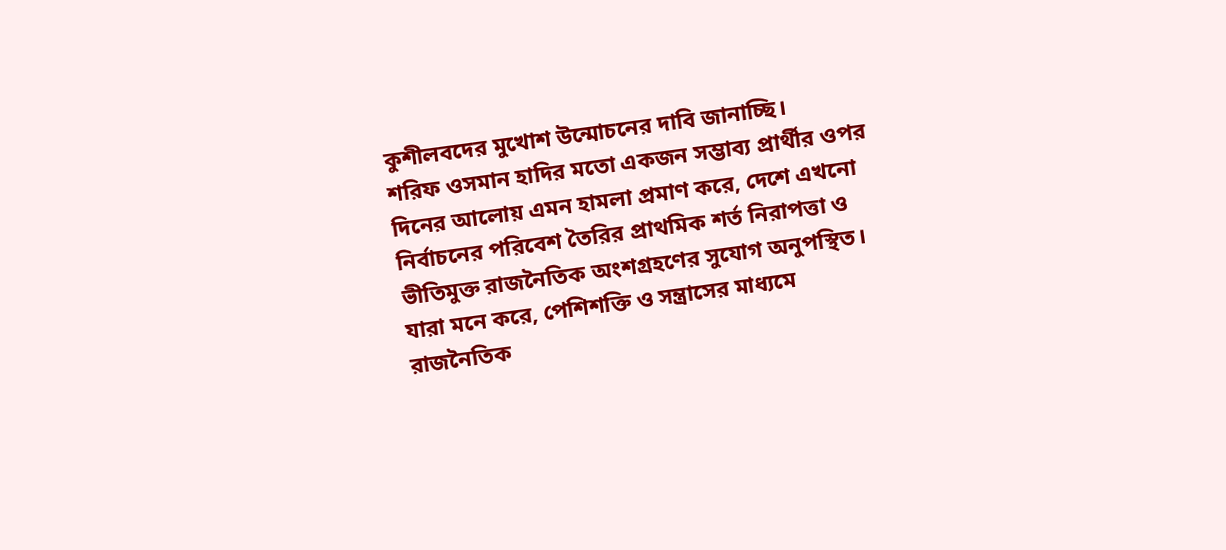কুশীলবদের মুখোশ উন্মোচনের দাবি জানাচ্ছি।
শরিফ ওসমান হাদির মতো একজন সম্ভাব্য প্রার্থীর ওপর দিনের আলোয় এমন হামলা প্রমাণ করে, দেশে এখনো নির্বাচনের পরিবেশ তৈরির প্রাথমিক শর্ত নিরাপত্তা ও ভীতিমুক্ত রাজনৈতিক অংশগ্রহণের সুযোগ অনুপস্থিত। যারা মনে করে, পেশিশক্তি ও সন্ত্রাসের মাধ্যমে রাজনৈতিক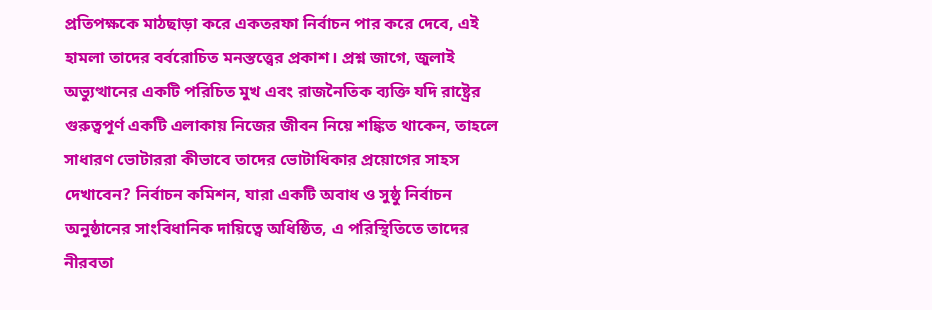প্রতিপক্ষকে মাঠছাড়া করে একতরফা নির্বাচন পার করে দেবে, এই হামলা তাদের বর্বরোচিত মনস্তত্ত্বের প্রকাশ। প্রশ্ন জাগে, জুলাই অভ্যুত্থানের একটি পরিচিত মুখ এবং রাজনৈতিক ব্যক্তি যদি রাষ্ট্রের গুরুত্বপূর্ণ একটি এলাকায় নিজের জীবন নিয়ে শঙ্কিত থাকেন, তাহলে সাধারণ ভোটাররা কীভাবে তাদের ভোটাধিকার প্রয়োগের সাহস দেখাবেন? নির্বাচন কমিশন, যারা একটি অবাধ ও সুষ্ঠু নির্বাচন অনুষ্ঠানের সাংবিধানিক দায়িত্বে অধিষ্ঠিত, এ পরিস্থিতিতে তাদের নীরবতা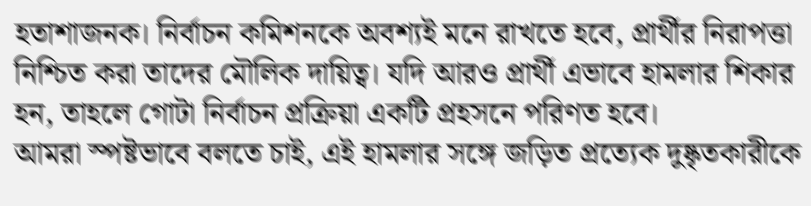হতাশাজনক। নির্বাচন কমিশনকে অবশ্যই মনে রাখতে হবে, প্রার্থীর নিরাপত্তা নিশ্চিত করা তাদের মৌলিক দায়িত্ব। যদি আরও প্রার্থী এভাবে হামলার শিকার হন, তাহলে গোটা নির্বাচন প্রক্রিয়া একটি প্রহসনে পরিণত হবে।
আমরা স্পষ্টভাবে বলতে চাই, এই হামলার সঙ্গে জড়িত প্রত্যেক দুষ্কৃতকারীকে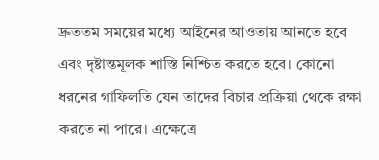দ্রুততম সময়ের মধ্যে আইনের আওতায় আনতে হবে এবং দৃষ্টান্তমূলক শাস্তি নিশ্চিত করতে হবে। কোনো ধরনের গাফিলতি যেন তাদের বিচার প্রক্রিয়া থেকে রক্ষা করতে না পারে। এক্ষেত্রে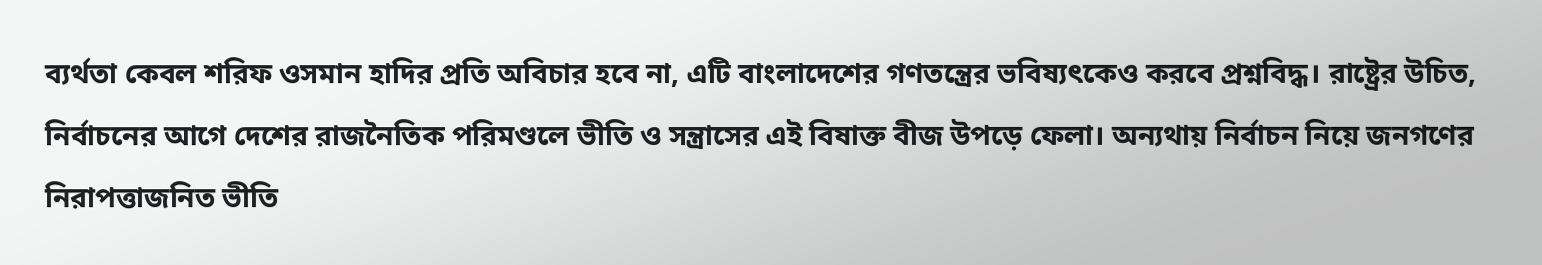ব্যর্থতা কেবল শরিফ ওসমান হাদির প্রতি অবিচার হবে না, এটি বাংলাদেশের গণতন্ত্রের ভবিষ্যৎকেও করবে প্রশ্নবিদ্ধ। রাষ্ট্রের উচিত, নির্বাচনের আগে দেশের রাজনৈতিক পরিমণ্ডলে ভীতি ও সন্ত্রাসের এই বিষাক্ত বীজ উপড়ে ফেলা। অন্যথায় নির্বাচন নিয়ে জনগণের নিরাপত্তাজনিত ভীতি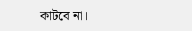কাটবে না।